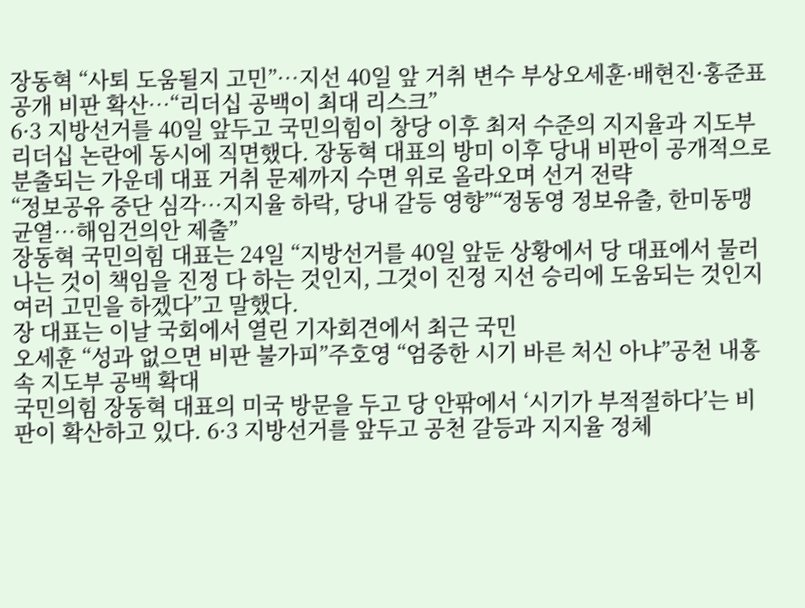장동혁 “사퇴 도움될지 고민”…지선 40일 앞 거취 변수 부상오세훈·배현진·홍준표 공개 비판 확산…“리더십 공백이 최대 리스크”
6·3 지방선거를 40일 앞두고 국민의힘이 창당 이후 최저 수준의 지지율과 지도부 리더십 논란에 동시에 직면했다. 장동혁 대표의 방미 이후 당내 비판이 공개적으로 분출되는 가운데 대표 거취 문제까지 수면 위로 올라오며 선거 전략
“정보공유 중단 심각…지지율 하락, 당내 갈등 영향”“정동영 정보유출, 한미동맹 균열…해임건의안 제출”
장동혁 국민의힘 대표는 24일 “지방선거를 40일 앞둔 상황에서 당 대표에서 물러나는 것이 책임을 진정 다 하는 것인지, 그것이 진정 지선 승리에 도움되는 것인지 여러 고민을 하겠다”고 말했다.
장 대표는 이날 국회에서 열린 기자회견에서 최근 국민
오세훈 “성과 없으면 비판 불가피”주호영 “엄중한 시기 바른 처신 아냐”공천 내홍 속 지도부 공백 확대
국민의힘 장동혁 대표의 미국 방문을 두고 당 안팎에서 ‘시기가 부적절하다’는 비판이 확산하고 있다. 6·3 지방선거를 앞두고 공천 갈등과 지지율 정체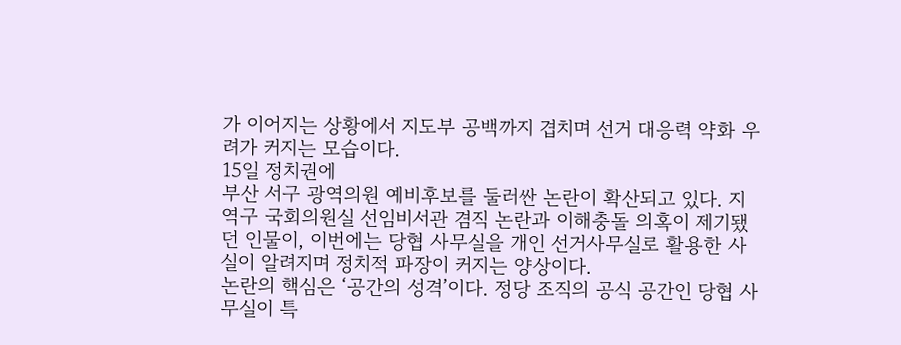가 이어지는 상황에서 지도부 공백까지 겹치며 선거 대응력 약화 우려가 커지는 모습이다.
15일 정치권에
부산 서구 광역의원 예비후보를 둘러싼 논란이 확산되고 있다. 지역구 국회의원실 선임비서관 겸직 논란과 이해충돌 의혹이 제기됐던 인물이, 이번에는 당협 사무실을 개인 선거사무실로 활용한 사실이 알려지며 정치적 파장이 커지는 양상이다.
논란의 핵심은 ‘공간의 성격’이다. 정당 조직의 공식 공간인 당협 사무실이 특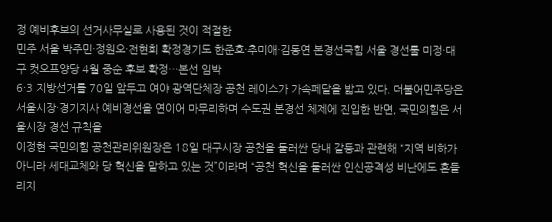정 예비후보의 선거사무실로 사용된 것이 적절한
민주 서울 박주민·정원오·전현희 확정경기도 한준호·추미애·김동연 본경선국힘 서울 경선룰 미정·대구 컷오프양당 4월 중순 후보 확정…본선 임박
6·3 지방선거를 70일 앞두고 여야 광역단체장 공천 레이스가 가속페달을 밟고 있다. 더불어민주당은 서울시장·경기지사 예비경선을 연이어 마무리하며 수도권 본경선 체제에 진입한 반면, 국민의힘은 서울시장 경선 규칙을
이정현 국민의힘 공천관리위원장은 18일 대구시장 공천을 둘러싼 당내 갈등과 관련해 “지역 비하가 아니라 세대교체와 당 혁신을 말하고 있는 것”이라며 “공천 혁신을 둘러싼 인신공격성 비난에도 흔들리지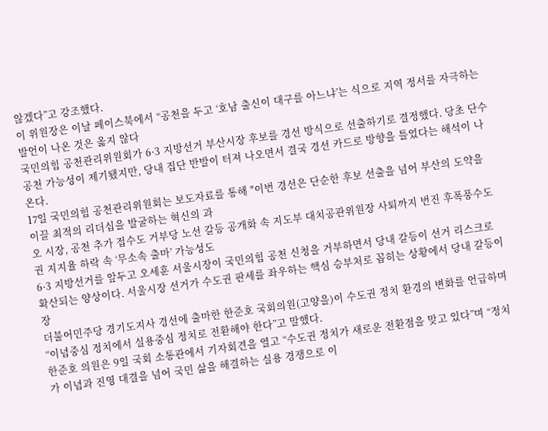않겠다”고 강조했다.
이 위원장은 이날 페이스북에서 “공천을 두고 ‘호남 출신이 대구를 아느냐’는 식으로 지역 정서를 자극하는 발언이 나온 것은 옳지 않다
국민의힘 공천관리위원회가 6·3 지방선거 부산시장 후보를 경선 방식으로 선출하기로 결정했다. 당초 단수공천 가능성이 제기됐지만, 당내 집단 반발이 터져 나오면서 결국 경선 카드로 방향을 틀었다는 해석이 나온다.
17일 국민의힘 공천관리위원회는 보도자료를 통해 "이번 경선은 단순한 후보 선출을 넘어 부산의 도약을 이끌 최적의 리더십을 발굴하는 혁신의 과
오 시장, 공천 추가 접수도 거부당 노선 갈등 공개화 속 지도부 대치공관위원장 사퇴까지 번진 후폭풍수도권 지지율 하락 속 ‘무소속 출마’ 가능성도
6·3 지방선거를 앞두고 오세훈 서울시장이 국민의힘 공천 신청을 거부하면서 당내 갈등이 선거 리스크로 확산되는 양상이다. 서울시장 선거가 수도권 판세를 좌우하는 핵심 승부처로 꼽히는 상황에서 당내 갈등이 장
더불어민주당 경기도지사 경선에 출마한 한준호 국회의원(고양을)이 수도권 정치 환경의 변화를 언급하며 “이념중심 정치에서 실용중심 정치로 전환해야 한다”고 말했다.
한준호 의원은 9일 국회 소통관에서 기자회견을 열고 “수도권 정치가 새로운 전환점을 맞고 있다”며 “정치가 이념과 진영 대결을 넘어 국민 삶을 해결하는 실용 경쟁으로 이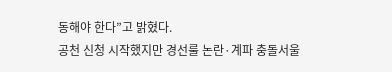동해야 한다”고 밝혔다.
공천 신청 시작했지만 경선룰 논란·계파 충돌서울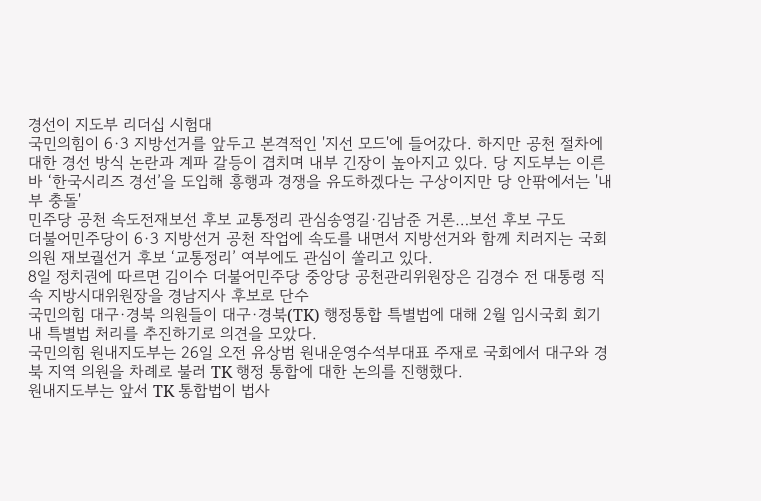경선이 지도부 리더십 시험대
국민의힘이 6·3 지방선거를 앞두고 본격적인 '지선 모드'에 들어갔다. 하지만 공천 절차에 대한 경선 방식 논란과 계파 갈등이 겹치며 내부 긴장이 높아지고 있다. 당 지도부는 이른바 ‘한국시리즈 경선’을 도입해 흥행과 경쟁을 유도하겠다는 구상이지만 당 안팎에서는 '내부 충돌'
민주당 공천 속도전재보선 후보 교통정리 관심송영길·김남준 거론…보선 후보 구도
더불어민주당이 6·3 지방선거 공천 작업에 속도를 내면서 지방선거와 함께 치러지는 국회의원 재보궐선거 후보 ‘교통정리’ 여부에도 관심이 쏠리고 있다.
8일 정치권에 따르면 김이수 더불어민주당 중앙당 공천관리위원장은 김경수 전 대통령 직속 지방시대위원장을 경남지사 후보로 단수
국민의힘 대구·경북 의원들이 대구·경북(TK) 행정통합 특별법에 대해 2월 임시국회 회기 내 특별법 처리를 추진하기로 의견을 모았다.
국민의힘 원내지도부는 26일 오전 유상범 원내운영수석부대표 주재로 국회에서 대구와 경북 지역 의원을 차례로 불러 TK 행정 통합에 대한 논의를 진행했다.
원내지도부는 앞서 TK 통합법이 법사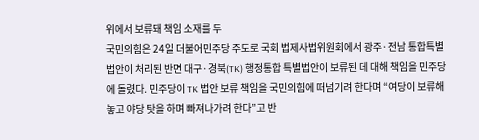위에서 보류돼 책임 소재를 두
국민의힘은 24일 더불어민주당 주도로 국회 법제사법위원회에서 광주·전남 통합특별법안이 처리된 반면 대구·경북(TK) 행정통합 특별법안이 보류된 데 대해 책임을 민주당에 돌렸다. 민주당이 TK 법안 보류 책임을 국민의힘에 떠넘기려 한다며 “여당이 보류해 놓고 야당 탓을 하며 빠져나가려 한다”고 반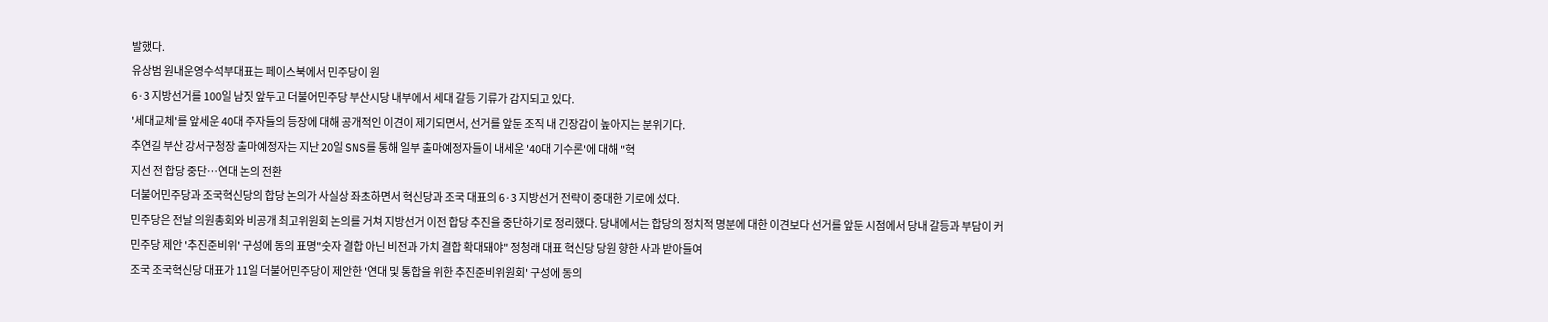발했다.
유상범 원내운영수석부대표는 페이스북에서 민주당이 원
6·3 지방선거를 100일 남짓 앞두고 더불어민주당 부산시당 내부에서 세대 갈등 기류가 감지되고 있다.
'세대교체'를 앞세운 40대 주자들의 등장에 대해 공개적인 이견이 제기되면서, 선거를 앞둔 조직 내 긴장감이 높아지는 분위기다.
추연길 부산 강서구청장 출마예정자는 지난 20일 SNS를 통해 일부 출마예정자들이 내세운 '40대 기수론'에 대해 "혁
지선 전 합당 중단…연대 논의 전환
더불어민주당과 조국혁신당의 합당 논의가 사실상 좌초하면서 혁신당과 조국 대표의 6·3 지방선거 전략이 중대한 기로에 섰다.
민주당은 전날 의원총회와 비공개 최고위원회 논의를 거쳐 지방선거 이전 합당 추진을 중단하기로 정리했다. 당내에서는 합당의 정치적 명분에 대한 이견보다 선거를 앞둔 시점에서 당내 갈등과 부담이 커
민주당 제안 '추진준비위' 구성에 동의 표명"숫자 결합 아닌 비전과 가치 결합 확대돼야" 정청래 대표 혁신당 당원 향한 사과 받아들여
조국 조국혁신당 대표가 11일 더불어민주당이 제안한 '연대 및 통합을 위한 추진준비위원회' 구성에 동의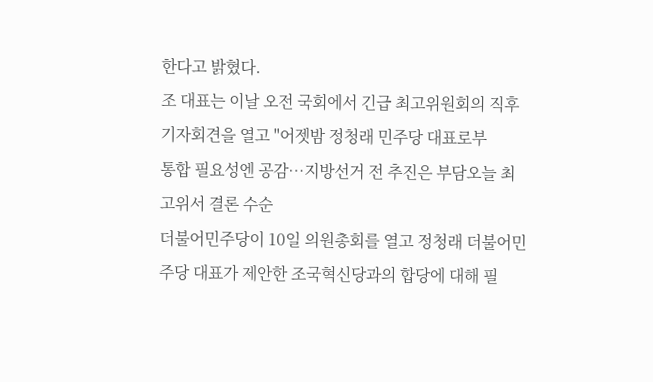한다고 밝혔다.
조 대표는 이날 오전 국회에서 긴급 최고위원회의 직후 기자회견을 열고 "어젯밤 정청래 민주당 대표로부
통합 필요성엔 공감…지방선거 전 추진은 부담오늘 최고위서 결론 수순
더불어민주당이 10일 의원총회를 열고 정청래 더불어민주당 대표가 제안한 조국혁신당과의 합당에 대해 필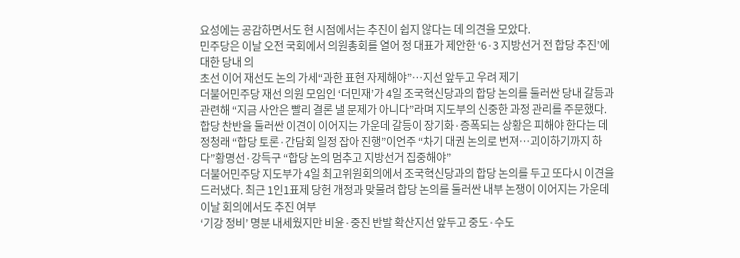요성에는 공감하면서도 현 시점에서는 추진이 쉽지 않다는 데 의견을 모았다.
민주당은 이날 오전 국회에서 의원총회를 열어 정 대표가 제안한 ‘6·3 지방선거 전 합당 추진’에 대한 당내 의
초선 이어 재선도 논의 가세“과한 표현 자제해야”…지선 앞두고 우려 제기
더불어민주당 재선 의원 모임인 ‘더민재’가 4일 조국혁신당과의 합당 논의를 둘러싼 당내 갈등과 관련해 “지금 사안은 빨리 결론 낼 문제가 아니다”라며 지도부의 신중한 과정 관리를 주문했다. 합당 찬반을 둘러싼 이견이 이어지는 가운데 갈등이 장기화·증폭되는 상황은 피해야 한다는 데
정청래 “합당 토론·간담회 일정 잡아 진행”이언주 “차기 대권 논의로 번져…괴이하기까지 하다”황명선·강득구 “합당 논의 멈추고 지방선거 집중해야”
더불어민주당 지도부가 4일 최고위원회의에서 조국혁신당과의 합당 논의를 두고 또다시 이견을 드러냈다. 최근 1인1표제 당헌 개정과 맞물려 합당 논의를 둘러싼 내부 논쟁이 이어지는 가운데 이날 회의에서도 추진 여부
‘기강 정비’ 명분 내세웠지만 비윤·중진 반발 확산지선 앞두고 중도·수도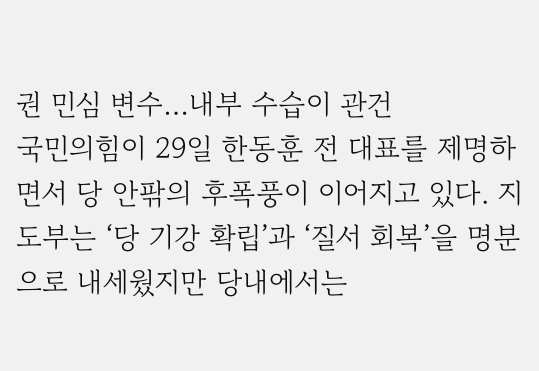권 민심 변수…내부 수습이 관건
국민의힘이 29일 한동훈 전 대표를 제명하면서 당 안팎의 후폭풍이 이어지고 있다. 지도부는 ‘당 기강 확립’과 ‘질서 회복’을 명분으로 내세웠지만 당내에서는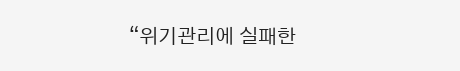“위기관리에 실패한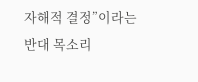자해적 결정”이라는 반대 목소리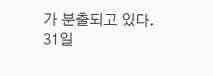가 분출되고 있다.
31일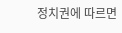정치권에 따르면